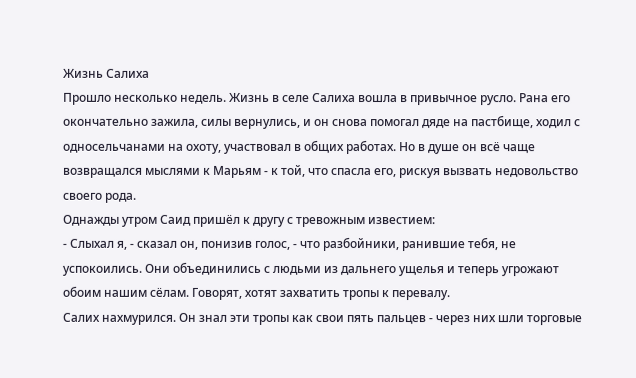Жизнь Салиха
Прошло несколько недель. Жизнь в селе Салиха вошла в привычное русло. Рана его окончательно зажила, силы вернулись, и он снова помогал дяде на пастбище, ходил с односельчанами на охоту, участвовал в общих работах. Но в душе он всё чаще возвращался мыслями к Марьям - к той, что спасла его, рискуя вызвать недовольство своего рода.
Однажды утром Саид пришёл к другу с тревожным известием:
- Слыхал я, - сказал он, понизив голос, - что разбойники, ранившие тебя, не успокоились. Они объединились с людьми из дальнего ущелья и теперь угрожают обоим нашим сёлам. Говорят, хотят захватить тропы к перевалу.
Салих нахмурился. Он знал эти тропы как свои пять пальцев - через них шли торговые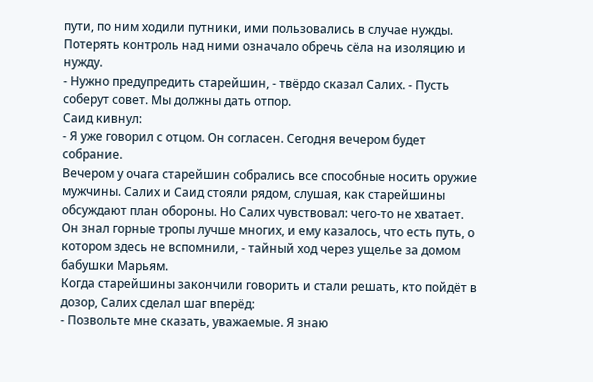пути, по ним ходили путники, ими пользовались в случае нужды. Потерять контроль над ними означало обречь сёла на изоляцию и нужду.
- Нужно предупредить старейшин, - твёрдо сказал Салих. - Пусть соберут совет. Мы должны дать отпор.
Саид кивнул:
- Я уже говорил с отцом. Он согласен. Сегодня вечером будет собрание.
Вечером у очага старейшин собрались все способные носить оружие мужчины. Салих и Саид стояли рядом, слушая, как старейшины обсуждают план обороны. Но Салих чувствовал: чего‑то не хватает. Он знал горные тропы лучше многих, и ему казалось, что есть путь, о котором здесь не вспомнили, - тайный ход через ущелье за домом бабушки Марьям.
Когда старейшины закончили говорить и стали решать, кто пойдёт в дозор, Салих сделал шаг вперёд:
- Позвольте мне сказать, уважаемые. Я знаю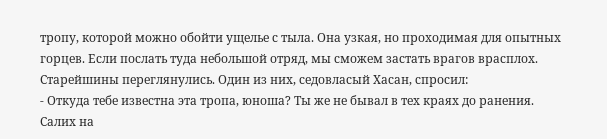тропу, которой можно обойти ущелье с тыла. Она узкая, но проходимая для опытных горцев. Если послать туда небольшой отряд, мы сможем застать врагов врасплох.
Старейшины переглянулись. Один из них, седовласый Хасан, спросил:
- Откуда тебе известна эта тропа, юноша? Ты же не бывал в тех краях до ранения.
Салих на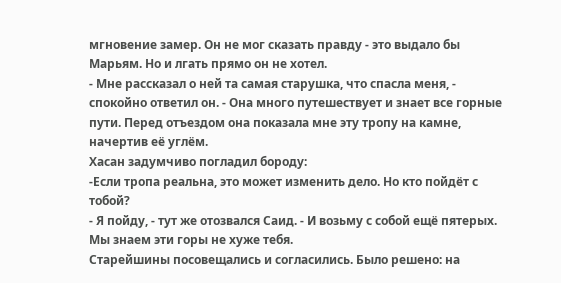мгновение замер. Он не мог сказать правду - это выдало бы Марьям. Но и лгать прямо он не хотел.
- Мне рассказал о ней та самая старушка, что спасла меня, - спокойно ответил он. - Она много путешествует и знает все горные пути. Перед отъездом она показала мне эту тропу на камне, начертив её углём.
Хасан задумчиво погладил бороду:
-Если тропа реальна, это может изменить дело. Но кто пойдёт с тобой?
- Я пойду, - тут же отозвался Саид. - И возьму с собой ещё пятерых. Мы знаем эти горы не хуже тебя.
Старейшины посовещались и согласились. Было решено: на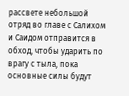рассвете небольшой отряд во главе с Салихом и Саидом отправится в обход, чтобы ударить по врагу с тыла, пока основные силы будут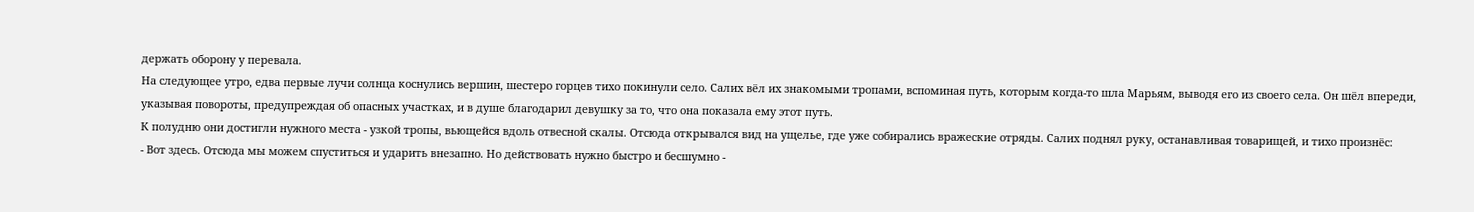держать оборону у перевала.
На следующее утро, едва первые лучи солнца коснулись вершин, шестеро горцев тихо покинули село. Салих вёл их знакомыми тропами, вспоминая путь, которым когда‑то шла Марьям, выводя его из своего села. Он шёл впереди, указывая повороты, предупреждая об опасных участках, и в душе благодарил девушку за то, что она показала ему этот путь.
К полудню они достигли нужного места - узкой тропы, вьющейся вдоль отвесной скалы. Отсюда открывался вид на ущелье, где уже собирались вражеские отряды. Салих поднял руку, останавливая товарищей, и тихо произнёс:
- Вот здесь. Отсюда мы можем спуститься и ударить внезапно. Но действовать нужно быстро и бесшумно -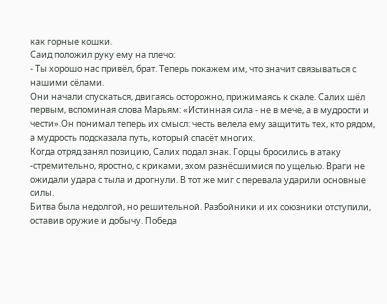как горные кошки.
Саид положил руку ему на плечо:
- Ты хорошо нас привёл, брат. Теперь покажем им, что значит связываться с нашими сёлами.
Они начали спускаться, двигаясь осторожно, прижимаясь к скале. Салих шёл первым, вспоминая слова Марьям: «Истинная сила - не в мече, а в мудрости и чести».Он понимал теперь их смысл: честь велела ему защитить тех, кто рядом, а мудрость подсказала путь, который спасёт многих.
Когда отряд занял позицию, Салих подал знак. Горцы бросились в атаку -стремительно, яростно, с криками, эхом разнёсшимися по ущелью. Враги не ожидали удара с тыла и дрогнули. В тот же миг с перевала ударили основные силы.
Битва была недолгой, но решительной. Разбойники и их союзники отступили, оставив оружие и добычу. Победа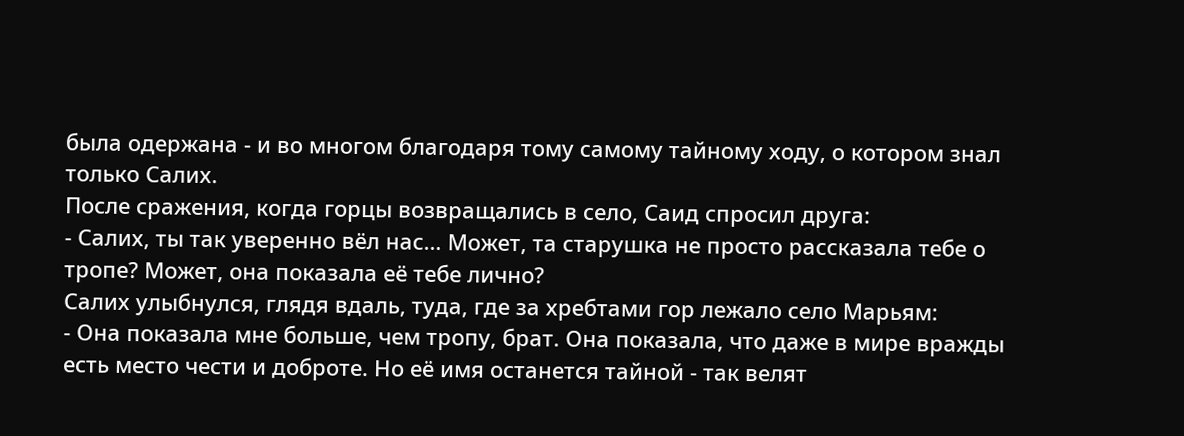была одержана - и во многом благодаря тому самому тайному ходу, о котором знал только Салих.
После сражения, когда горцы возвращались в село, Саид спросил друга:
- Салих, ты так уверенно вёл нас… Может, та старушка не просто рассказала тебе о тропе? Может, она показала её тебе лично?
Салих улыбнулся, глядя вдаль, туда, где за хребтами гор лежало село Марьям:
- Она показала мне больше, чем тропу, брат. Она показала, что даже в мире вражды есть место чести и доброте. Но её имя останется тайной - так велят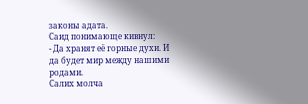законы адата.
Саид понимающе кивнул:
- Да хранят её горные духи. И да будет мир между нашими родами.
Салих молча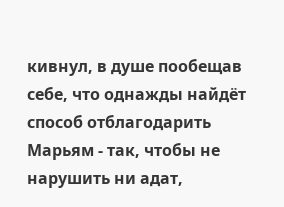кивнул, в душе пообещав себе, что однажды найдёт способ отблагодарить Марьям - так, чтобы не нарушить ни адат,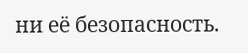ни её безопасность.